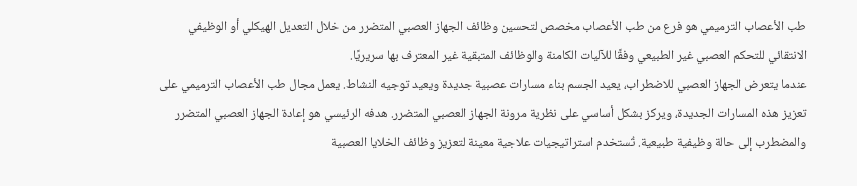طب الأعصاب الترميمي هو فرع من طب الأعصاب مخصص لتحسين وظائف الجهاز العصبي المتضرر من خلال التعديل الهيكلي أو الوظيفي الانتقائي للتحكم العصبي غير الطبيعي وفقًا للآليات الكامنة والوظائف المتبقية غير المعترف بها سريريًا.
عندما يتعرض الجهاز العصبي للاضطراب، يعيد الجسم بناء مسارات عصبية جديدة ويعيد توجيه النشاط. يعمل مجال طب الأعصاب الترميمي على تعزيز هذه المسارات الجديدة، ويركز بشكل أساسي على نظرية مرونة الجهاز العصبي المتضرر. هدفه الرئيسي هو إعادة الجهاز العصبي المتضرر والمضطرب إلى حالة وظيفية طبيعية. تُستخدم استراتيجيات علاجية معينة لتعزيز وظائف الخلايا العصبية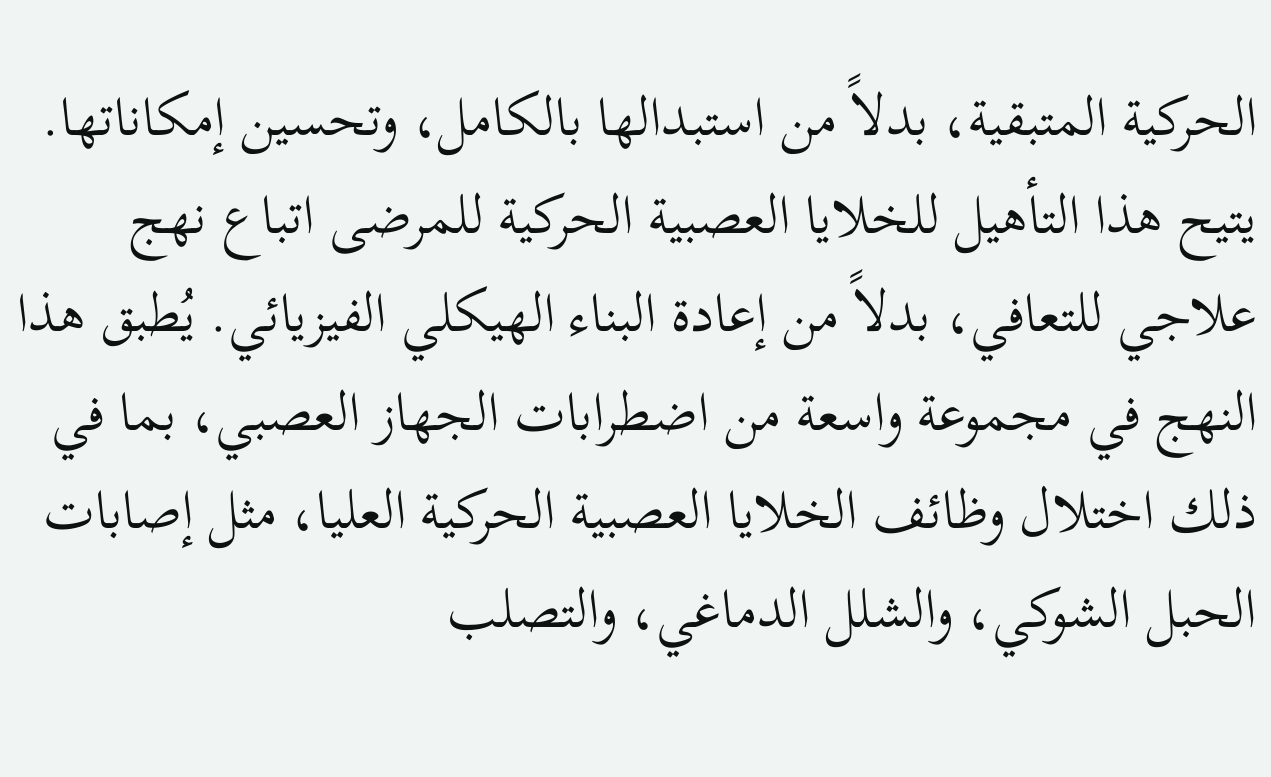الحركية المتبقية، بدلاً من استبدالها بالكامل، وتحسين إمكاناتها. يتيح هذا التأهيل للخلايا العصبية الحركية للمرضى اتباع نهج علاجي للتعافي، بدلاً من إعادة البناء الهيكلي الفيزيائي. يُطبق هذا النهج في مجموعة واسعة من اضطرابات الجهاز العصبي، بما في ذلك اختلال وظائف الخلايا العصبية الحركية العليا، مثل إصابات الحبل الشوكي، والشلل الدماغي، والتصلب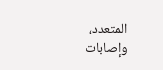المتعدد، وإصابات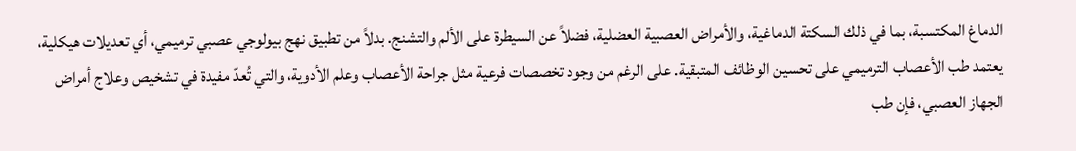الدماغ المكتسبة، بما في ذلك السكتة الدماغية، والأمراض العصبية العضلية، فضلاً عن السيطرة على الألم والتشنج. بدلاً من تطبيق نهج بيولوجي عصبي ترميمي، أي تعديلات هيكلية، يعتمد طب الأعصاب الترميمي على تحسين الوظائف المتبقية. على الرغم من وجود تخصصات فرعية مثل جراحة الأعصاب وعلم الأدوية، والتي تُعدّ مفيدة في تشخيص وعلاج أمراض الجهاز العصبي، فإن طب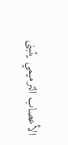الأعصاب الترميمي يتبنى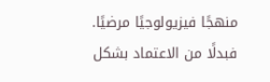منهجًا فيزيولوجيًا مرضيًا. فبدلًا من الاعتماد بشكل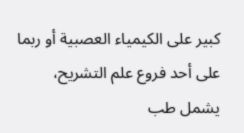كبير على الكيمياء العصبية أو ربما على أحد فروع علم التشريح، يشمل طب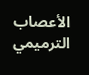الأعصاب الترميمي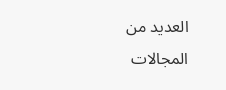العديد من المجالات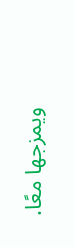ويمزجها معًا.